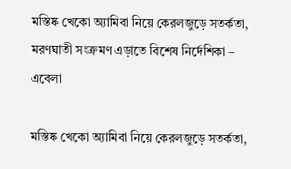মস্তিষ্ক খেকো অ্যামিবা নিয়ে কেরলজুড়ে সতর্কতা, মরণঘাতী সংক্রমণ এড়াতে বিশেষ নির্দেশিকা – এবেলা

মস্তিষ্ক খেকো অ্যামিবা নিয়ে কেরলজুড়ে সতর্কতা,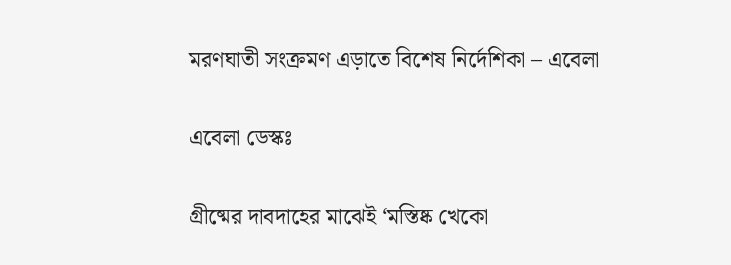মরণঘাতী সংক্রমণ এড়াতে বিশেষ নির্দেশিকা – এবেলা

এবেলা ডেস্কঃ

গ্রীষ্মের দাবদাহের মাঝেই ‘মস্তিষ্ক খেকো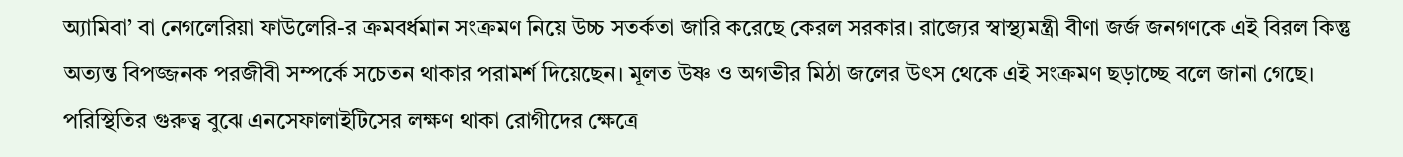অ্যামিবা’ বা নেগলেরিয়া ফাউলেরি-র ক্রমবর্ধমান সংক্রমণ নিয়ে উচ্চ সতর্কতা জারি করেছে কেরল সরকার। রাজ্যের স্বাস্থ্যমন্ত্রী বীণা জর্জ জনগণকে এই বিরল কিন্তু অত্যন্ত বিপজ্জনক পরজীবী সম্পর্কে সচেতন থাকার পরামর্শ দিয়েছেন। মূলত উষ্ণ ও অগভীর মিঠা জলের উৎস থেকে এই সংক্রমণ ছড়াচ্ছে বলে জানা গেছে। পরিস্থিতির গুরুত্ব বুঝে এনসেফালাইটিসের লক্ষণ থাকা রোগীদের ক্ষেত্রে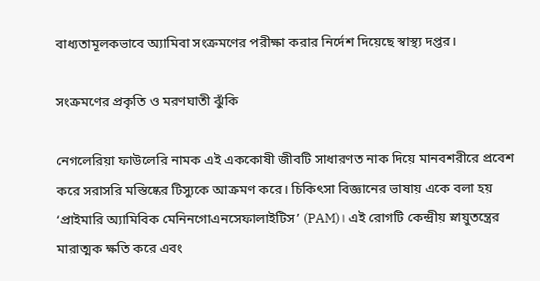বাধ্যতামূলকভাবে অ্যামিবা সংক্রমণের পরীক্ষা করার নির্দেশ দিয়েছে স্বাস্থ্য দপ্তর।

সংক্রমণের প্রকৃতি ও মরণঘাতী ঝুঁকি

নেগলেরিয়া ফাউলেরি নামক এই এককোষী জীবটি সাধারণত নাক দিয়ে মানবশরীরে প্রবেশ করে সরাসরি মস্তিষ্কের টিস্যুকে আক্রমণ করে। চিকিৎসা বিজ্ঞানের ভাষায় একে বলা হয় ‘প্রাইমারি অ্যামিবিক মেনিনগোএনসেফালাইটিস’ (PAM)। এই রোগটি কেন্দ্রীয় স্নায়ুতন্ত্রের মারাত্মক ক্ষতি করে এবং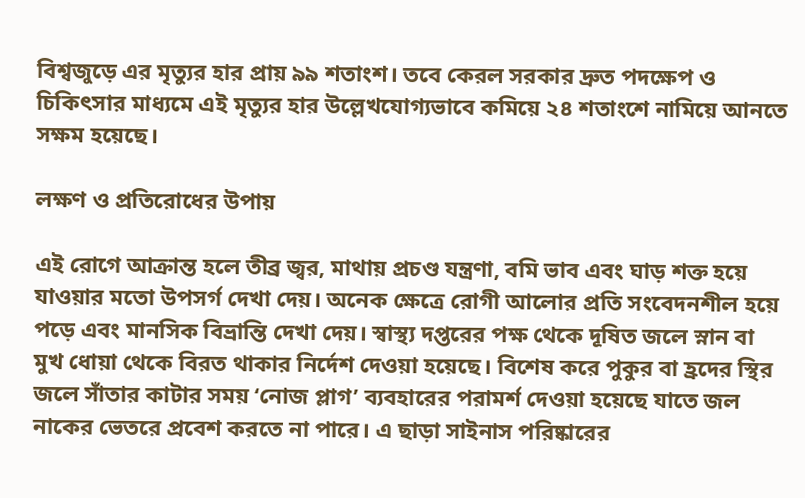বিশ্বজুড়ে এর মৃত্যুর হার প্রায় ৯৯ শতাংশ। তবে কেরল সরকার দ্রুত পদক্ষেপ ও চিকিৎসার মাধ্যমে এই মৃত্যুর হার উল্লেখযোগ্যভাবে কমিয়ে ২৪ শতাংশে নামিয়ে আনতে সক্ষম হয়েছে।

লক্ষণ ও প্রতিরোধের উপায়

এই রোগে আক্রান্ত হলে তীব্র জ্বর, মাথায় প্রচণ্ড যন্ত্রণা, বমি ভাব এবং ঘাড় শক্ত হয়ে যাওয়ার মতো উপসর্গ দেখা দেয়। অনেক ক্ষেত্রে রোগী আলোর প্রতি সংবেদনশীল হয়ে পড়ে এবং মানসিক বিভ্রান্তি দেখা দেয়। স্বাস্থ্য দপ্তরের পক্ষ থেকে দূষিত জলে স্নান বা মুখ ধোয়া থেকে বিরত থাকার নির্দেশ দেওয়া হয়েছে। বিশেষ করে পুকুর বা হ্রদের স্থির জলে সাঁতার কাটার সময় ‘নোজ প্লাগ’ ব্যবহারের পরামর্শ দেওয়া হয়েছে যাতে জল নাকের ভেতরে প্রবেশ করতে না পারে। এ ছাড়া সাইনাস পরিষ্কারের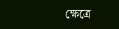ক্ষেত্রে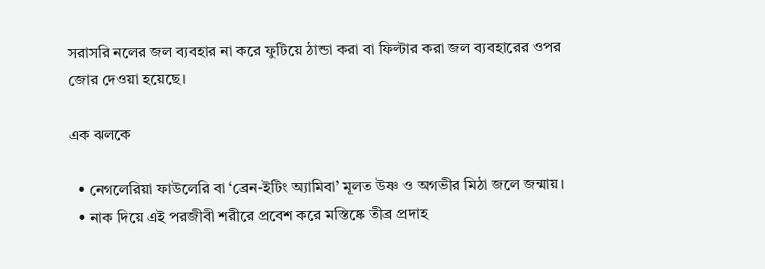সরাসরি নলের জল ব্যবহার না করে ফুটিয়ে ঠান্ডা করা বা ফিল্টার করা জল ব্যবহারের ওপর জোর দেওয়া হয়েছে।

এক ঝলকে

  • নেগলেরিয়া ফাউলেরি বা ‘ব্রেন-ইটিং অ্যামিবা’ মূলত উষ্ণ ও অগভীর মিঠা জলে জন্মায়।
  • নাক দিয়ে এই পরজীবী শরীরে প্রবেশ করে মস্তিষ্কে তীব্র প্রদাহ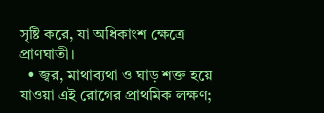সৃষ্টি করে, যা অধিকাংশ ক্ষেত্রে প্রাণঘাতী।
  • জ্বর, মাথাব্যথা ও ঘাড় শক্ত হয়ে যাওয়া এই রোগের প্রাথমিক লক্ষণ;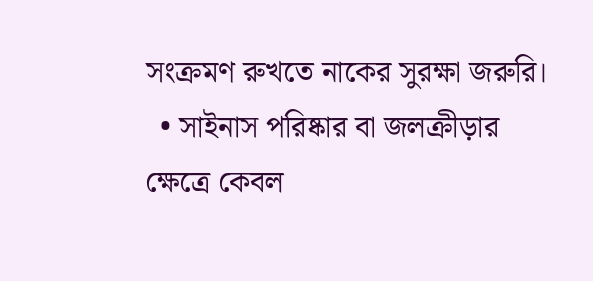সংক্রমণ রুখতে নাকের সুরক্ষা জরুরি।
  • সাইনাস পরিষ্কার বা জলক্রীড়ার ক্ষেত্রে কেবল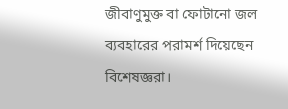জীবাণুমুক্ত বা ফোটানো জল ব্যবহারের পরামর্শ দিয়েছেন বিশেষজ্ঞরা।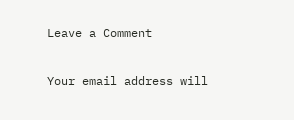Leave a Comment

Your email address will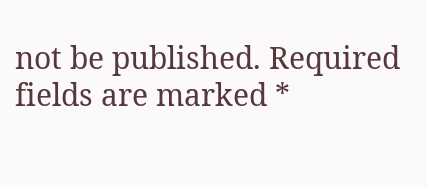not be published. Required fields are marked *